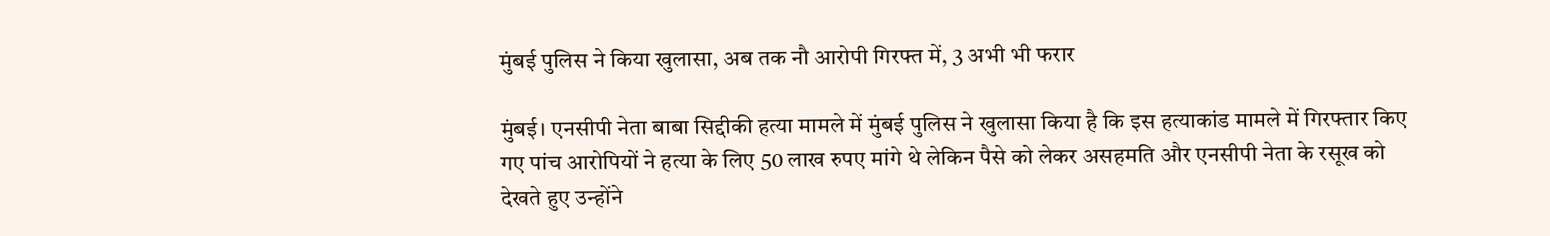मुंबई पुलिस ने किया खुलासा, अब तक नौ आरोपी गिरफ्त में, 3 अभी भी फरार

मुंबई। एनसीपी नेता बाबा सिद्दीकी हत्या मामले में मुंबई पुलिस ने खुलासा किया है कि इस हत्याकांड मामले में गिरफ्तार किए गए पांच आरोपियों ने हत्या के लिए 50 लाख रुपए मांगे थे लेकिन पैसे को लेकर असहमति और एनसीपी नेता के रसूख को देखते हुए उन्होंने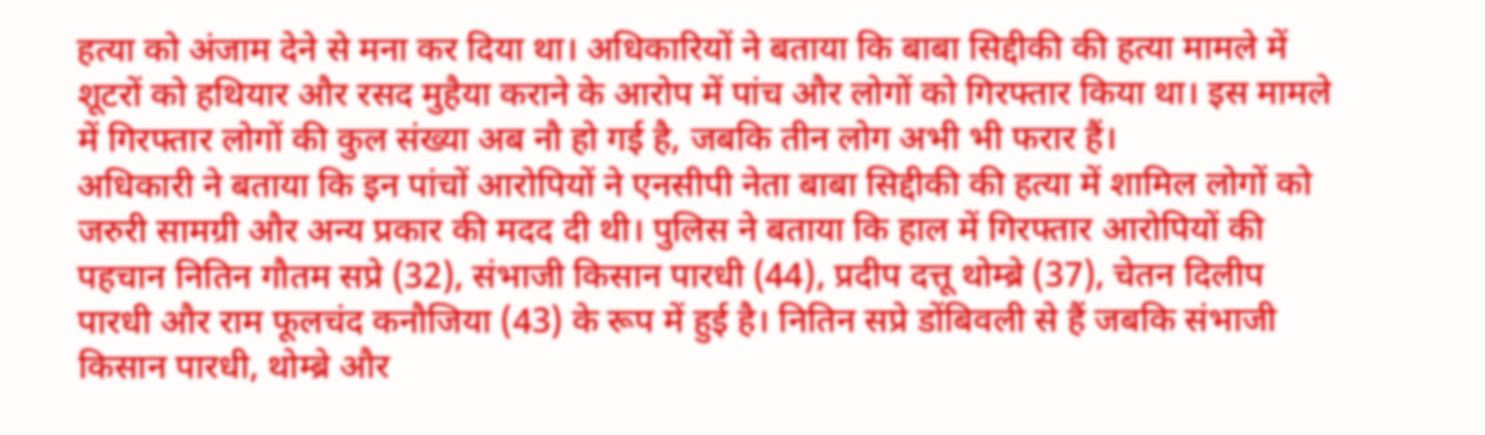हत्या को अंजाम देने से मना कर दिया था। अधिकारियों ने बताया कि बाबा सिद्दीकी की हत्या मामले में शूटरों को हथियार और रसद मुहैया कराने के आरोप में पांच और लोगों को गिरफ्तार किया था। इस मामले में गिरफ्तार लोगों की कुल संख्या अब नौ हो गई है, जबकि तीन लोग अभी भी फरार हैं।
अधिकारी ने बताया कि इन पांचों आरोपियों ने एनसीपी नेता बाबा सिद्दीकी की हत्या में शामिल लोगों को जरुरी सामग्री और अन्य प्रकार की मदद दी थी। पुलिस ने बताया कि हाल में गिरफ्तार आरोपियों की पहचान नितिन गौतम सप्रे (32), संभाजी किसान पारधी (44), प्रदीप दत्तू थोम्ब्रे (37), चेतन दिलीप पारधी और राम फूलचंद कनौजिया (43) के रूप में हुई है। नितिन सप्रे डोंबिवली से हैं जबकि संभाजी किसान पारधी, थोम्ब्रे और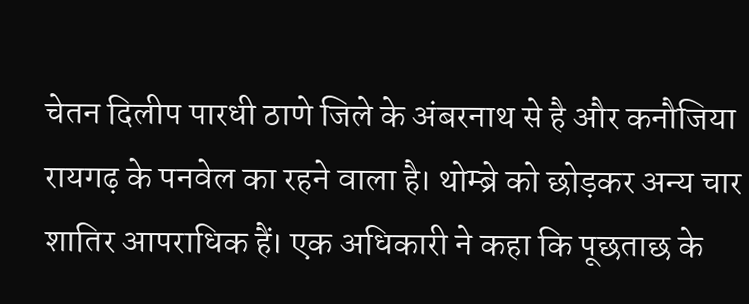चेतन दिलीप पारधी ठाणे जिले के अंबरनाथ से है और कनौजिया रायगढ़ के पनवेल का रहने वाला है। थोम्ब्रे को छोड़कर अन्य चार शातिर आपराधिक हैं। एक अधिकारी ने कहा कि पूछताछ के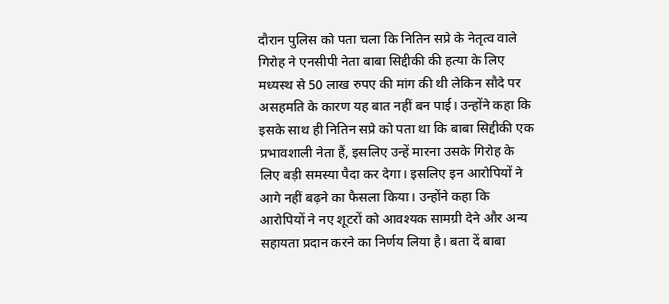दौरान पुलिस को पता चला कि नितिन सप्रे के नेतृत्व वाले गिरोह ने एनसीपी नेता बाबा सिद्दीकी की हत्या के लिए मध्यस्थ से 50 लाख रुपए की मांग की थी लेकिन सौदे पर असहमति के कारण यह बात नहीं बन पाई। उन्होंने कहा कि इसके साथ ही नितिन सप्रे को पता था कि बाबा सिद्दीकी एक प्रभावशाली नेता हैं, इसलिए उन्हें मारना उसके गिरोह के लिए बड़ी समस्या पैदा कर देगा। इसलिए इन आरोपियों ने आगे नहीं बढ़ने का फैसला किया। उन्होंने कहा कि आरोपियों ने नए शूटरों को आवश्यक सामग्री देने और अन्य सहायता प्रदान करने का निर्णय लिया है। बता दें बाबा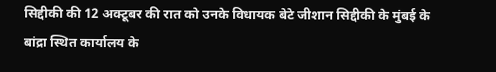सिद्दीकी की 12 अक्टूबर की रात को उनके विधायक बेटे जीशान सिद्दीकी के मुंबई के बांद्रा स्थित कार्यालय के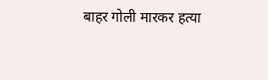बाहर गोली मारकर हत्या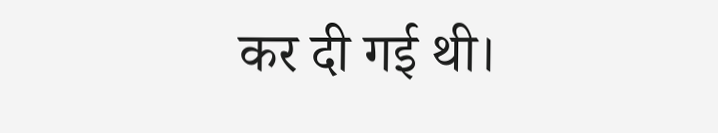कर दी गई थी।